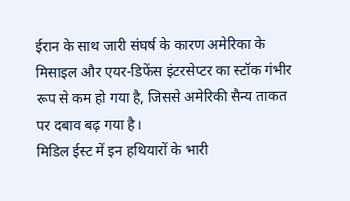ईरान के साथ जारी संघर्ष के कारण अमेरिका के मिसाइल और एयर-डिफेंस इंटरसेप्टर का स्टॉक गंभीर रूप से कम हो गया है, जिससे अमेरिकी सैन्य ताकत पर दबाव बढ़ गया है।
मिडिल ईस्ट में इन हथियारों के भारी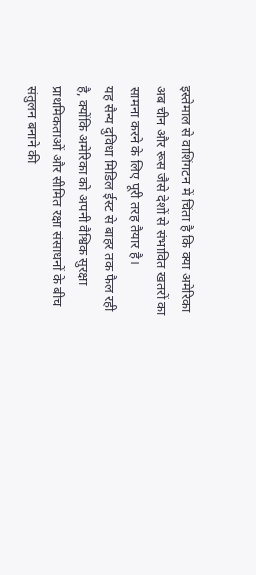इस्तेमाल से वाशिंगटन में चिंता है कि क्या अमेरिका अब चीन और रूस जैसे देशों से संभावित खतरों का सामना करने के लिए पूरी तरह तैयार है।
यह सैन्य दुविधा मिडिल ईस्ट से बाहर तक फैल रही है, क्योंकि अमेरिका को अपनी वैश्विक सुरक्षा प्राथमिकताओं और सीमित रक्षा संसाधनों के बीच संतुलन बनाने की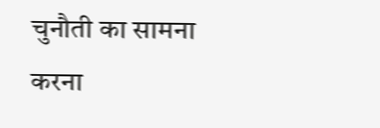चुनौती का सामना करना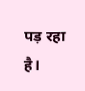पड़ रहा है।